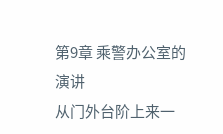第9章 乘警办公室的演讲
从门外台阶上来一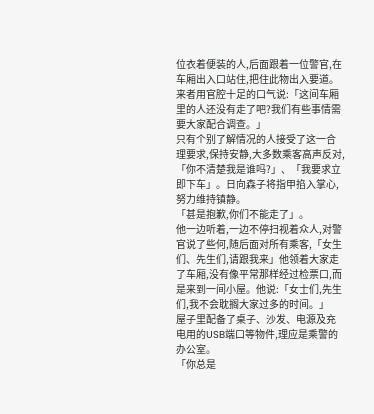位衣着便装的人,后面跟着一位警官,在车厢出入口站住,把住此物出入要道。
来者用官腔十足的口气说:「这间车厢里的人还没有走了吧?我们有些事情需要大家配合调查。」
只有个别了解情况的人接受了这一合理要求,保持安静,大多数乘客高声反对,「你不清楚我是谁吗?」、「我要求立即下车」。日向森子将指甲掐入掌心,努力维持镇静。
「甚是抱歉,你们不能走了」。
他一边听着,一边不停扫视着众人,对警官说了些何,随后面对所有乘客,「女生们、先生们,请跟我来」他领着大家走了车厢,没有像平常那样经过检票口,而是来到一间小屋。他说:「女士们,先生们,我不会耽搁大家过多的时间。」
屋子里配备了桌子、沙发、电源及充电用的USB端口等物件,理应是乘警的办公室。
「你总是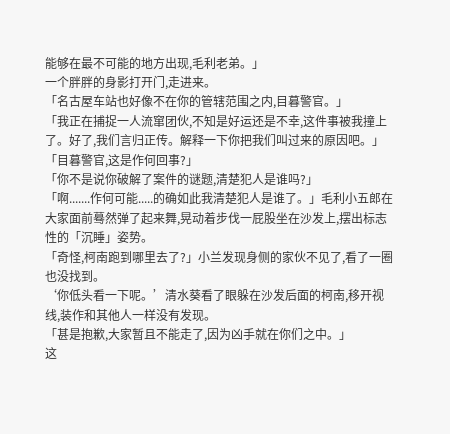能够在最不可能的地方出现,毛利老弟。」
一个胖胖的身影打开门,走进来。
「名古屋车站也好像不在你的管辖范围之内,目暮警官。」
「我正在捕捉一人流窜团伙,不知是好运还是不幸,这件事被我撞上了。好了,我们言归正传。解释一下你把我们叫过来的原因吧。」
「目暮警官,这是作何回事?」
「你不是说你破解了案件的谜题,清楚犯人是谁吗?」
「啊.......作何可能.....的确如此我清楚犯人是谁了。」毛利小五郎在大家面前蓦然弹了起来舞,晃动着步伐一屁股坐在沙发上,摆出标志性的「沉睡」姿势。
「奇怪,柯南跑到哪里去了?」小兰发现身侧的家伙不见了,看了一圈也没找到。
‘你低头看一下呢。’清水葵看了眼躲在沙发后面的柯南,移开视线,装作和其他人一样没有发现。
「甚是抱歉,大家暂且不能走了,因为凶手就在你们之中。」
这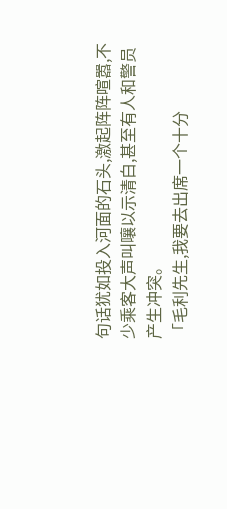句话犹如投入河面的石头,激起阵阵喧嚣,不少乘客大声叫嚷以示清白,甚至有人和警员产生冲突。
「毛利先生,我要去出席一个十分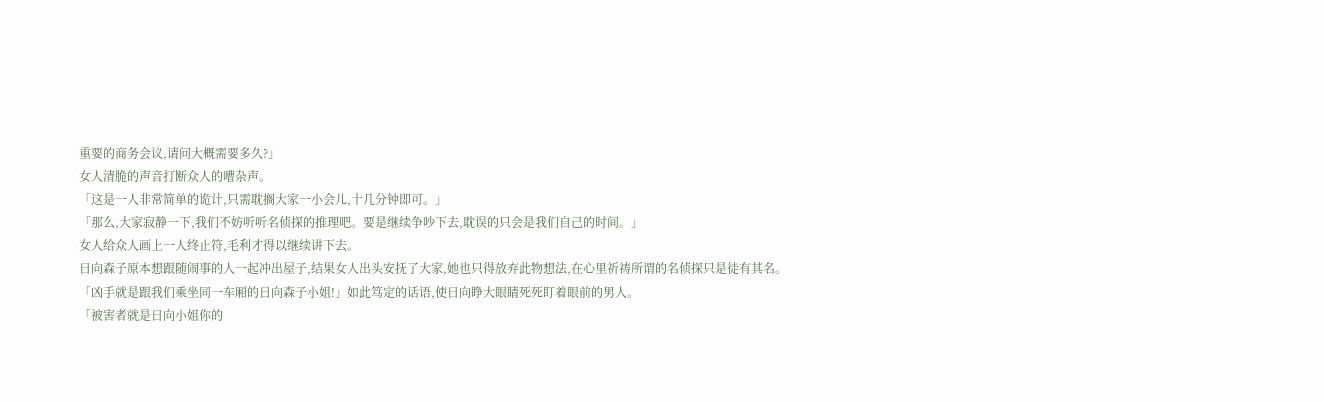重要的商务会议,请问大概需要多久?」
女人清脆的声音打断众人的嘈杂声。
「这是一人非常简单的诡计,只需耽搁大家一小会儿,十几分钟即可。」
「那么,大家寂静一下,我们不妨听听名侦探的推理吧。要是继续争吵下去,耽误的只会是我们自己的时间。」
女人给众人画上一人终止符,毛利才得以继续讲下去。
日向森子原本想跟随闹事的人一起冲出屋子,结果女人出头安抚了大家,她也只得放弃此物想法,在心里祈祷所谓的名侦探只是徒有其名。
「凶手就是跟我们乘坐同一车厢的日向森子小姐!」如此笃定的话语,使日向睁大眼睛死死盯着眼前的男人。
「被害者就是日向小姐你的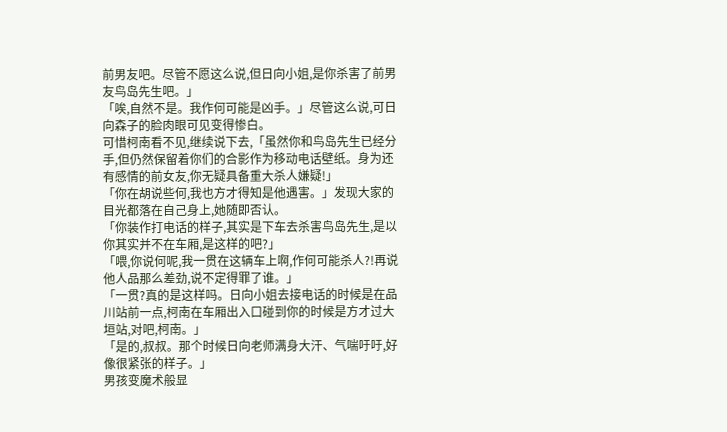前男友吧。尽管不愿这么说,但日向小姐,是你杀害了前男友鸟岛先生吧。」
「唉,自然不是。我作何可能是凶手。」尽管这么说,可日向森子的脸肉眼可见变得惨白。
可惜柯南看不见,继续说下去,「虽然你和鸟岛先生已经分手,但仍然保留着你们的合影作为移动电话壁纸。身为还有感情的前女友,你无疑具备重大杀人嫌疑!」
「你在胡说些何,我也方才得知是他遇害。」发现大家的目光都落在自己身上,她随即否认。
「你装作打电话的样子,其实是下车去杀害鸟岛先生,是以你其实并不在车厢,是这样的吧?」
「喂,你说何呢,我一贯在这辆车上啊,作何可能杀人?!再说他人品那么差劲,说不定得罪了谁。」
「一贯?真的是这样吗。日向小姐去接电话的时候是在品川站前一点,柯南在车厢出入口碰到你的时候是方才过大垣站,对吧,柯南。」
「是的,叔叔。那个时候日向老师满身大汗、气喘吁吁,好像很紧张的样子。」
男孩变魔术般显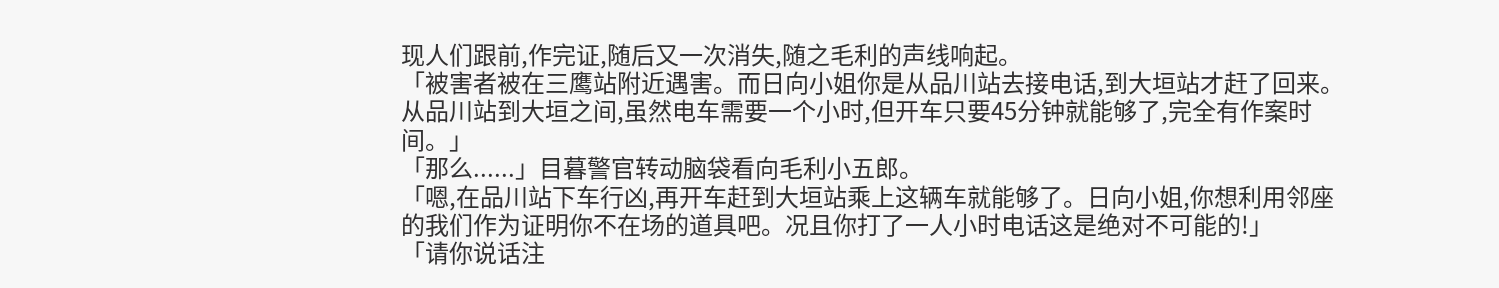现人们跟前,作完证,随后又一次消失,随之毛利的声线响起。
「被害者被在三鹰站附近遇害。而日向小姐你是从品川站去接电话,到大垣站才赶了回来。从品川站到大垣之间,虽然电车需要一个小时,但开车只要45分钟就能够了,完全有作案时间。」
「那么......」目暮警官转动脑袋看向毛利小五郎。
「嗯,在品川站下车行凶,再开车赶到大垣站乘上这辆车就能够了。日向小姐,你想利用邻座的我们作为证明你不在场的道具吧。况且你打了一人小时电话这是绝对不可能的!」
「请你说话注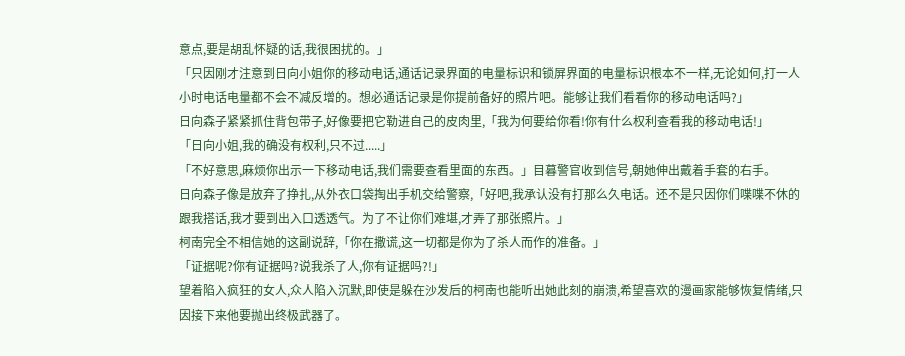意点,要是胡乱怀疑的话,我很困扰的。」
「只因刚才注意到日向小姐你的移动电话,通话记录界面的电量标识和锁屏界面的电量标识根本不一样,无论如何,打一人小时电话电量都不会不减反增的。想必通话记录是你提前备好的照片吧。能够让我们看看你的移动电话吗?」
日向森子紧紧抓住背包带子,好像要把它勒进自己的皮肉里,「我为何要给你看!你有什么权利查看我的移动电话!」
「日向小姐,我的确没有权利,只不过.....」
「不好意思,麻烦你出示一下移动电话,我们需要查看里面的东西。」目暮警官收到信号,朝她伸出戴着手套的右手。
日向森子像是放弃了挣扎,从外衣口袋掏出手机交给警察,「好吧,我承认没有打那么久电话。还不是只因你们喋喋不休的跟我搭话,我才要到出入口透透气。为了不让你们难堪,才弄了那张照片。」
柯南完全不相信她的这副说辞,「你在撒谎,这一切都是你为了杀人而作的准备。」
「证据呢?你有证据吗?说我杀了人,你有证据吗?!」
望着陷入疯狂的女人,众人陷入沉默,即使是躲在沙发后的柯南也能听出她此刻的崩溃,希望喜欢的漫画家能够恢复情绪,只因接下来他要抛出终极武器了。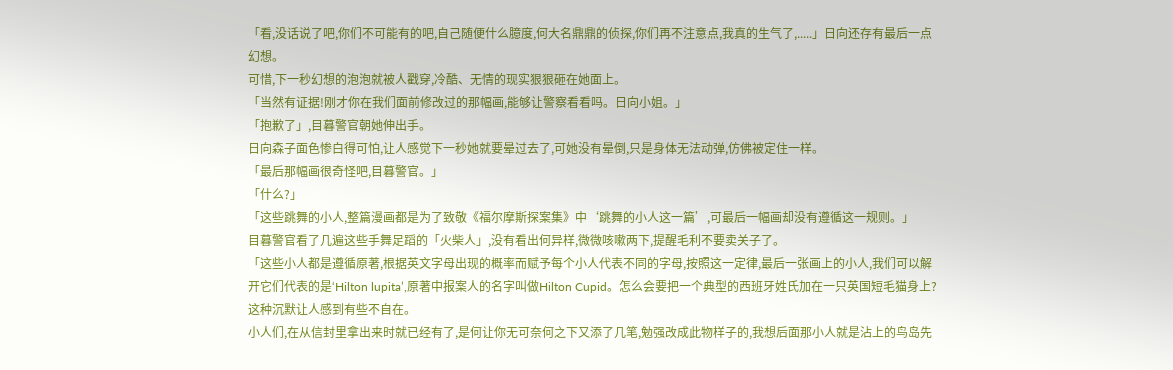「看,没话说了吧,你们不可能有的吧,自己随便什么臆度,何大名鼎鼎的侦探,你们再不注意点,我真的生气了,.....」日向还存有最后一点幻想。
可惜,下一秒幻想的泡泡就被人戳穿,冷酷、无情的现实狠狠砸在她面上。
「当然有证据!刚才你在我们面前修改过的那幅画,能够让警察看看吗。日向小姐。」
「抱歉了」,目暮警官朝她伸出手。
日向森子面色惨白得可怕,让人感觉下一秒她就要晕过去了,可她没有晕倒,只是身体无法动弹,仿佛被定住一样。
「最后那幅画很奇怪吧,目暮警官。」
「什么?」
「这些跳舞的小人,整篇漫画都是为了致敬《福尔摩斯探案集》中‘跳舞的小人这一篇’,可最后一幅画却没有遵循这一规则。」
目暮警官看了几遍这些手舞足蹈的「火柴人」,没有看出何异样,微微咳嗽两下,提醒毛利不要卖关子了。
「这些小人都是遵循原著,根据英文字母出现的概率而赋予每个小人代表不同的字母,按照这一定律,最后一张画上的小人,我们可以解开它们代表的是‘Hilton lupita’,原著中报案人的名字叫做Hilton Cupid。怎么会要把一个典型的西班牙姓氏加在一只英国短毛猫身上?
这种沉默让人感到有些不自在。
小人们,在从信封里拿出来时就已经有了,是何让你无可奈何之下又添了几笔,勉强改成此物样子的,我想后面那小人就是沾上的鸟岛先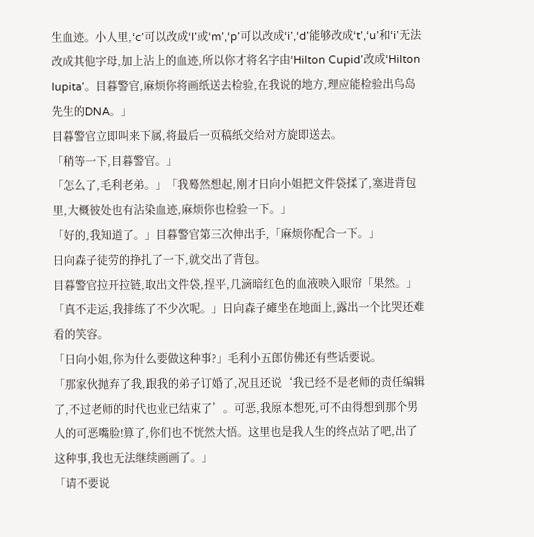生血迹。小人里,‘c’可以改成‘l’或‘m’,‘p’可以改成‘i’,‘d’能够改成‘t’,‘u’和‘i’无法改成其他字母,加上沾上的血迹,所以你才将名字由‘Hilton Cupid’改成‘Hilton lupita’。目暮警官,麻烦你将画纸送去检验,在我说的地方,理应能检验出鸟岛先生的DNA。」
目暮警官立即叫来下属,将最后一页稿纸交给对方旋即送去。
「稍等一下,目暮警官。」
「怎么了,毛利老弟。」「我蓦然想起,刚才日向小姐把文件袋揉了,塞进背包里,大概彼处也有沾染血迹,麻烦你也检验一下。」
「好的,我知道了。」目暮警官第三次伸出手,「麻烦你配合一下。」
日向森子徒劳的挣扎了一下,就交出了背包。
目暮警官拉开拉链,取出文件袋,挰平,几滴暗红色的血液映入眼帘「果然。」
「真不走运,我排练了不少次呢。」日向森子瘫坐在地面上,露出一个比哭还难看的笑容。
「日向小姐,你为什么要做这种事?」毛利小五郎仿佛还有些话要说。
「那家伙抛弃了我,跟我的弟子订婚了,况且还说‘我已经不是老师的责任编辑了,不过老师的时代也业已结束了’。可恶,我原本想死,可不由得想到那个男人的可恶嘴脸!算了,你们也不恍然大悟。这里也是我人生的终点站了吧,出了这种事,我也无法继续画画了。」
「请不要说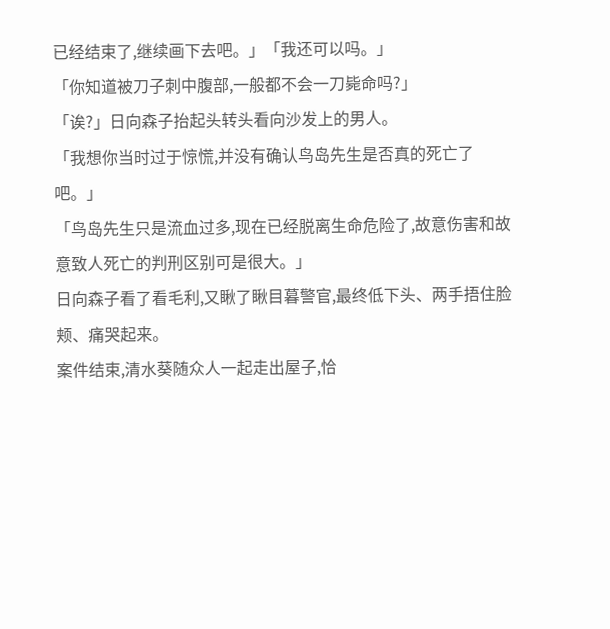已经结束了,继续画下去吧。」「我还可以吗。」
「你知道被刀子刺中腹部,一般都不会一刀毙命吗?」
「诶?」日向森子抬起头转头看向沙发上的男人。
「我想你当时过于惊慌,并没有确认鸟岛先生是否真的死亡了吧。」
「鸟岛先生只是流血过多,现在已经脱离生命危险了,故意伤害和故意致人死亡的判刑区别可是很大。」
日向森子看了看毛利,又瞅了瞅目暮警官,最终低下头、两手捂住脸颊、痛哭起来。
案件结束,清水葵随众人一起走出屋子,恰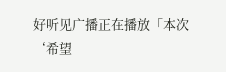好听见广播正在播放「本次‘希望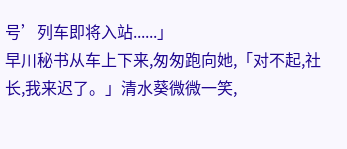号’列车即将入站......」
早川秘书从车上下来,匆匆跑向她,「对不起,社长,我来迟了。」清水葵微微一笑,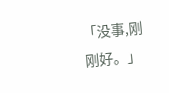「没事,刚刚好。」